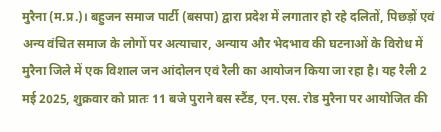मुरैना (म.प्र.)। बहुजन समाज पार्टी (बसपा) द्वारा प्रदेश में लगातार हो रहे दलितों, पिछड़ों एवं अन्य वंचित समाज के लोगों पर अत्याचार, अन्याय और भेदभाव की घटनाओं के विरोध में मुरैना जिले में एक विशाल जन आंदोलन एवं रैली का आयोजन किया जा रहा है। यह रैली 2 मई 2025, शुक्रवार को प्रातः 11 बजे पुराने बस स्टैंड, एन.एस. रोड मुरैना पर आयोजित की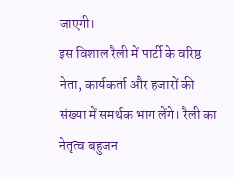जाएगी।
इस विशाल रैली में पार्टी के वरिष्ठ नेता, कार्यकर्ता और हजारों की संख्या में समर्थक भाग लेंगे। रैली का नेतृत्व बहुजन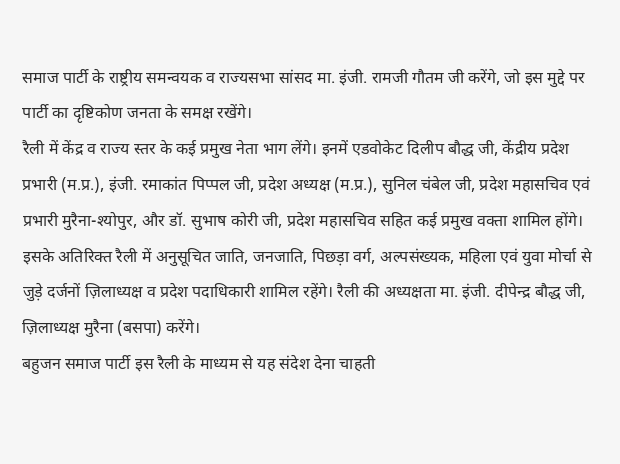समाज पार्टी के राष्ट्रीय समन्वयक व राज्यसभा सांसद मा. इंजी. रामजी गौतम जी करेंगे, जो इस मुद्दे पर पार्टी का दृष्टिकोण जनता के समक्ष रखेंगे।
रैली में केंद्र व राज्य स्तर के कई प्रमुख नेता भाग लेंगे। इनमें एडवोकेट दिलीप बौद्ध जी, केंद्रीय प्रदेश प्रभारी (म.प्र.), इंजी. रमाकांत पिप्पल जी, प्रदेश अध्यक्ष (म.प्र.), सुनिल चंबेल जी, प्रदेश महासचिव एवं प्रभारी मुरैना-श्योपुर, और डॉ. सुभाष कोरी जी, प्रदेश महासचिव सहित कई प्रमुख वक्ता शामिल होंगे।
इसके अतिरिक्त रैली में अनुसूचित जाति, जनजाति, पिछड़ा वर्ग, अल्पसंख्यक, महिला एवं युवा मोर्चा से जुड़े दर्जनों ज़िलाध्यक्ष व प्रदेश पदाधिकारी शामिल रहेंगे। रैली की अध्यक्षता मा. इंजी. दीपेन्द्र बौद्ध जी, ज़िलाध्यक्ष मुरैना (बसपा) करेंगे।
बहुजन समाज पार्टी इस रैली के माध्यम से यह संदेश देना चाहती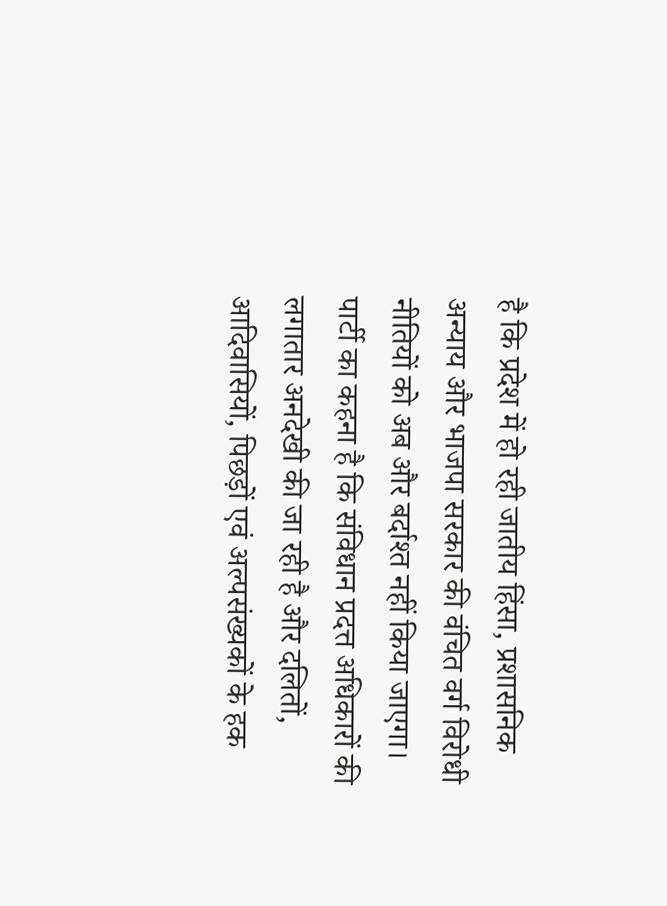है कि प्रदेश में हो रही जातीय हिंसा, प्रशासनिक अन्याय और भाजपा सरकार की वंचित वर्ग विरोधी नीतियों को अब और बर्दाश्त नहीं किया जाएगा। पार्टी का कहना है कि संविधान प्रदत्त अधिकारों की लगातार अनदेखी की जा रही है और दलितों, आदिवासियों, पिछड़ों एवं अल्पसंख्यकों के हक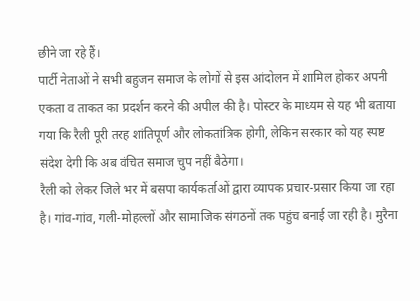छीने जा रहे हैं।
पार्टी नेताओं ने सभी बहुजन समाज के लोगों से इस आंदोलन में शामिल होकर अपनी एकता व ताकत का प्रदर्शन करने की अपील की है। पोस्टर के माध्यम से यह भी बताया गया कि रैली पूरी तरह शांतिपूर्ण और लोकतांत्रिक होगी, लेकिन सरकार को यह स्पष्ट संदेश देगी कि अब वंचित समाज चुप नहीं बैठेगा।
रैली को लेकर जिले भर में बसपा कार्यकर्ताओं द्वारा व्यापक प्रचार-प्रसार किया जा रहा है। गांव-गांव, गली-मोहल्लों और सामाजिक संगठनों तक पहुंच बनाई जा रही है। मुरैना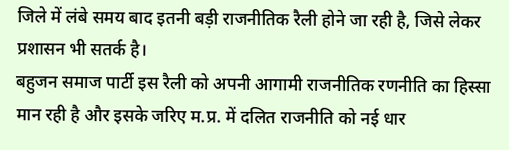जिले में लंबे समय बाद इतनी बड़ी राजनीतिक रैली होने जा रही है, जिसे लेकर प्रशासन भी सतर्क है।
बहुजन समाज पार्टी इस रैली को अपनी आगामी राजनीतिक रणनीति का हिस्सा मान रही है और इसके जरिए म.प्र. में दलित राजनीति को नई धार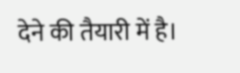देने की तैयारी में है।